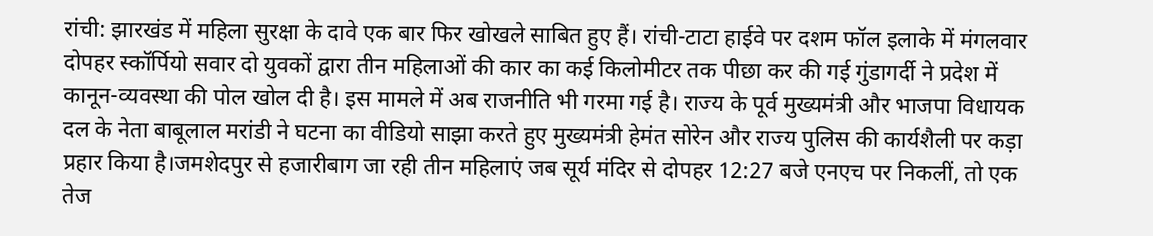रांची: झारखंड में महिला सुरक्षा के दावे एक बार फिर खोखले साबित हुए हैं। रांची-टाटा हाईवे पर दशम फॉल इलाके में मंगलवार दोपहर स्कॉर्पियो सवार दो युवकों द्वारा तीन महिलाओं की कार का कई किलोमीटर तक पीछा कर की गई गुंडागर्दी ने प्रदेश में कानून-व्यवस्था की पोल खोल दी है। इस मामले में अब राजनीति भी गरमा गई है। राज्य के पूर्व मुख्यमंत्री और भाजपा विधायक दल के नेता बाबूलाल मरांडी ने घटना का वीडियो साझा करते हुए मुख्यमंत्री हेमंत सोरेन और राज्य पुलिस की कार्यशैली पर कड़ा प्रहार किया है।जमशेदपुर से हजारीबाग जा रही तीन महिलाएं जब सूर्य मंदिर से दोपहर 12:27 बजे एनएच पर निकलीं, तो एक तेज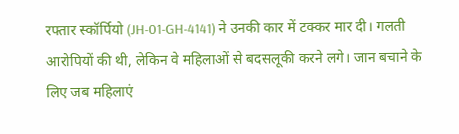रफ्तार स्कॉर्पियो (JH-01-GH-4141) ने उनकी कार में टक्कर मार दी। गलती आरोपियों की थी, लेकिन वे महिलाओं से बदसलूकी करने लगे। जान बचाने के लिए जब महिलाएं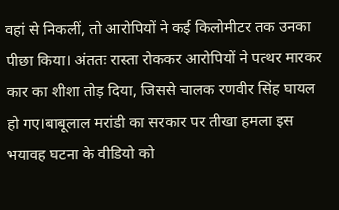वहां से निकलीं, तो आरोपियों ने कई किलोमीटर तक उनका पीछा किया। अंततः रास्ता रोककर आरोपियों ने पत्थर मारकर कार का शीशा तोड़ दिया, जिससे चालक रणवीर सिंह घायल हो गए।बाबूलाल मरांडी का सरकार पर तीखा हमला इस भयावह घटना के वीडियो को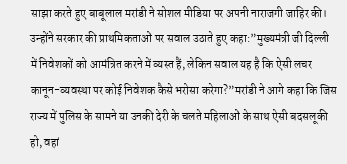साझा करते हुए बाबूलाल मरांडी ने सोशल मीडिया पर अपनी नाराजगी जाहिर की। उन्होंने सरकार की प्राथमिकताओं पर सवाल उठाते हुए कहा:”मुख्यमंत्री जी दिल्ली में निवेशकों को आमंत्रित करने में व्यस्त हैं, लेकिन सवाल यह है कि ऐसी लचर कानून-व्यवस्था पर कोई निवेशक कैसे भरोसा करेगा?”मरांडी ने आगे कहा कि जिस राज्य में पुलिस के सामने या उनकी देरी के चलते महिलाओं के साथ ऐसी बदसलूकी हो, वहां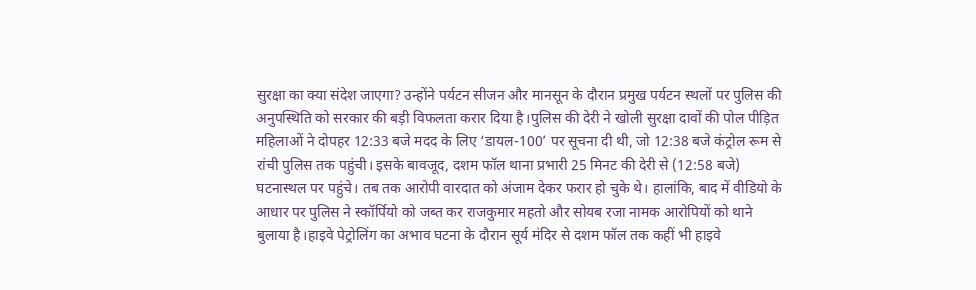सुरक्षा का क्या संदेश जाएगा? उन्होंने पर्यटन सीजन और मानसून के दौरान प्रमुख पर्यटन स्थलों पर पुलिस की अनुपस्थिति को सरकार की बड़ी विफलता करार दिया है।पुलिस की देरी ने खोली सुरक्षा दावों की पोल पीड़ित महिलाओं ने दोपहर 12:33 बजे मदद के लिए ‘डायल-100’ पर सूचना दी थी, जो 12:38 बजे कंट्रोल रूम से रांची पुलिस तक पहुंची। इसके बावजूद, दशम फॉल थाना प्रभारी 25 मिनट की देरी से (12:58 बजे) घटनास्थल पर पहुंचे। तब तक आरोपी वारदात को अंजाम देकर फरार हो चुके थे। हालांकि, बाद में वीडियो के आधार पर पुलिस ने स्कॉर्पियो को जब्त कर राजकुमार महतो और सोयब रजा नामक आरोपियों को थाने बुलाया है।हाइवे पेट्रोलिंग का अभाव घटना के दौरान सूर्य मंदिर से दशम फॉल तक कहीं भी हाइवे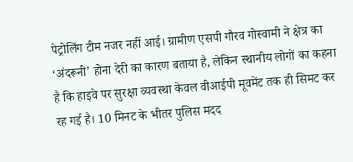पेट्रोलिंग टीम नजर नहीं आई। ग्रामीण एसपी गौरव गोस्वामी ने क्षेत्र का ‘अंदरूनी’ होना देरी का कारण बताया है, लेकिन स्थानीय लोगों का कहना है कि हाइवे पर सुरक्षा व्यवस्था केवल वीआईपी मूवमेंट तक ही सिमट कर रह गई है। 10 मिनट के भीतर पुलिस मदद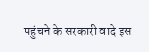पहुंचने के सरकारी वादे इस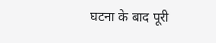घटना के बाद पूरी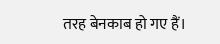तरह बेनकाब हो गए हैं।